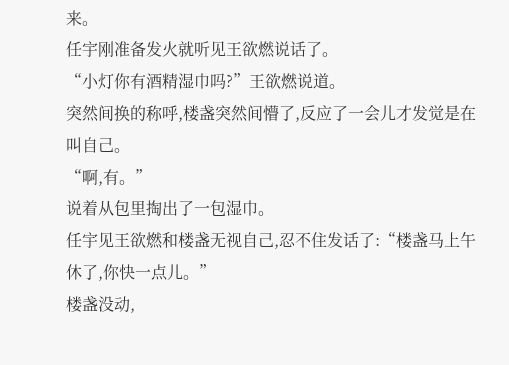来。
任宇刚准备发火就听见王欲燃说话了。
“小灯你有酒精湿巾吗?”王欲燃说道。
突然间换的称呼,楼盏突然间懵了,反应了一会儿才发觉是在叫自己。
“啊,有。”
说着从包里掏出了一包湿巾。
任宇见王欲燃和楼盏无视自己,忍不住发话了:“楼盏马上午休了,你快一点儿。”
楼盏没动,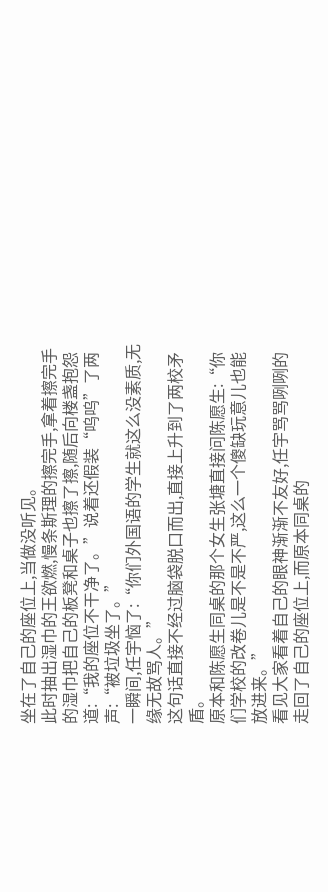坐在了自己的座位上,当做没听见。
此时抽出湿巾的王欲燃,慢条斯理的擦完手,拿着擦完手的湿巾把自己的板凳和桌子也擦了擦,随后向楼盏抱怨道:“我的座位不干净了。”说着还假装“呜呜”了两声:“被垃圾坐了。”
一瞬间,任宇恼了:“你们外国语的学生就这么没素质,无缘无故骂人。”
这句话直接不经过脑袋脱口而出,直接上升到了两校矛盾。
原本和陈愿生同桌的那个女生张塘直接问陈愿生:“你们学校的改卷儿是不是不严,这么一个傻缺玩意儿也能放进来。”
看见大家看着自己的眼神渐渐不友好,任宇骂骂咧咧的走回了自己的座位上,而原本同桌的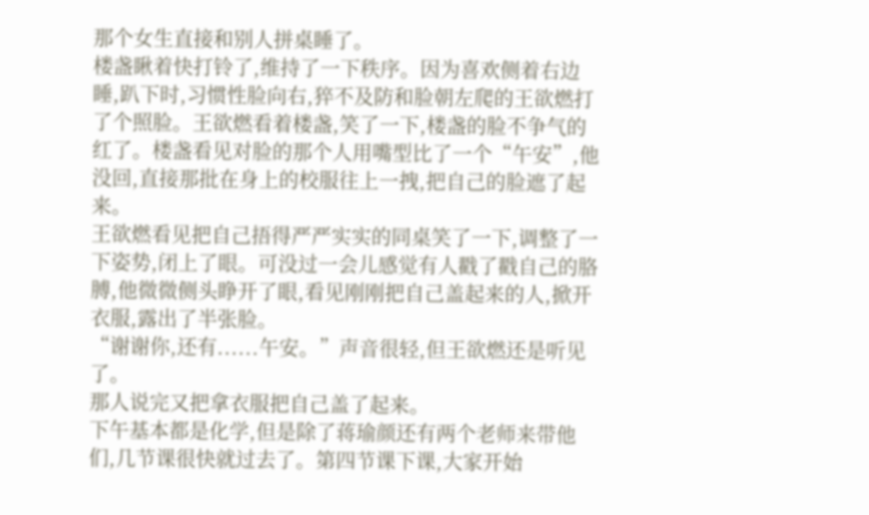那个女生直接和别人拼桌睡了。
楼盏瞅着快打铃了,维持了一下秩序。因为喜欢侧着右边睡,趴下时,习惯性脸向右,猝不及防和脸朝左爬的王欲燃打了个照脸。王欲燃看着楼盏,笑了一下,楼盏的脸不争气的红了。楼盏看见对脸的那个人用嘴型比了一个“午安”,他没回,直接那批在身上的校服往上一拽,把自己的脸遮了起来。
王欲燃看见把自己捂得严严实实的同桌笑了一下,调整了一下姿势,闭上了眼。可没过一会儿感觉有人戳了戳自己的胳膊,他微微侧头睁开了眼,看见刚刚把自己盖起来的人,掀开衣服,露出了半张脸。
“谢谢你,还有......午安。”声音很轻,但王欲燃还是听见了。
那人说完又把拿衣服把自己盖了起来。
下午基本都是化学,但是除了蒋瑜颜还有两个老师来带他们,几节课很快就过去了。第四节课下课,大家开始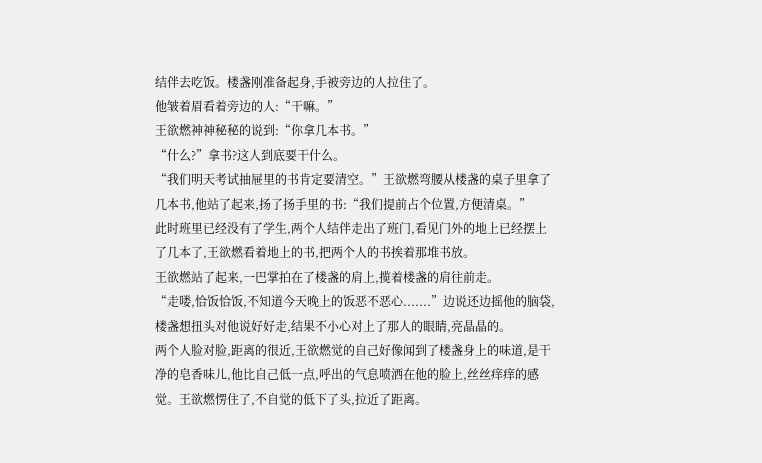结伴去吃饭。楼盏刚准备起身,手被旁边的人拉住了。
他皱着眉看着旁边的人:“干嘛。”
王欲燃神神秘秘的说到:“你拿几本书。”
“什么?”拿书?这人到底要干什么。
“我们明天考试抽屉里的书肯定要清空。”王欲燃弯腰从楼盏的桌子里拿了几本书,他站了起来,扬了扬手里的书:“我们提前占个位置,方便清桌。”
此时班里已经没有了学生,两个人结伴走出了班门,看见门外的地上已经摆上了几本了,王欲燃看着地上的书,把两个人的书挨着那堆书放。
王欲燃站了起来,一巴掌拍在了楼盏的肩上,揽着楼盏的肩往前走。
“走喽,恰饭恰饭,不知道今天晚上的饭恶不恶心.......”边说还边摇他的脑袋,楼盏想扭头对他说好好走,结果不小心对上了那人的眼睛,亮晶晶的。
两个人脸对脸,距离的很近,王欲燃觉的自己好像闻到了楼盏身上的味道,是干净的皂香味儿,他比自己低一点,呼出的气息喷洒在他的脸上,丝丝痒痒的感觉。王欲燃愣住了,不自觉的低下了头,拉近了距离。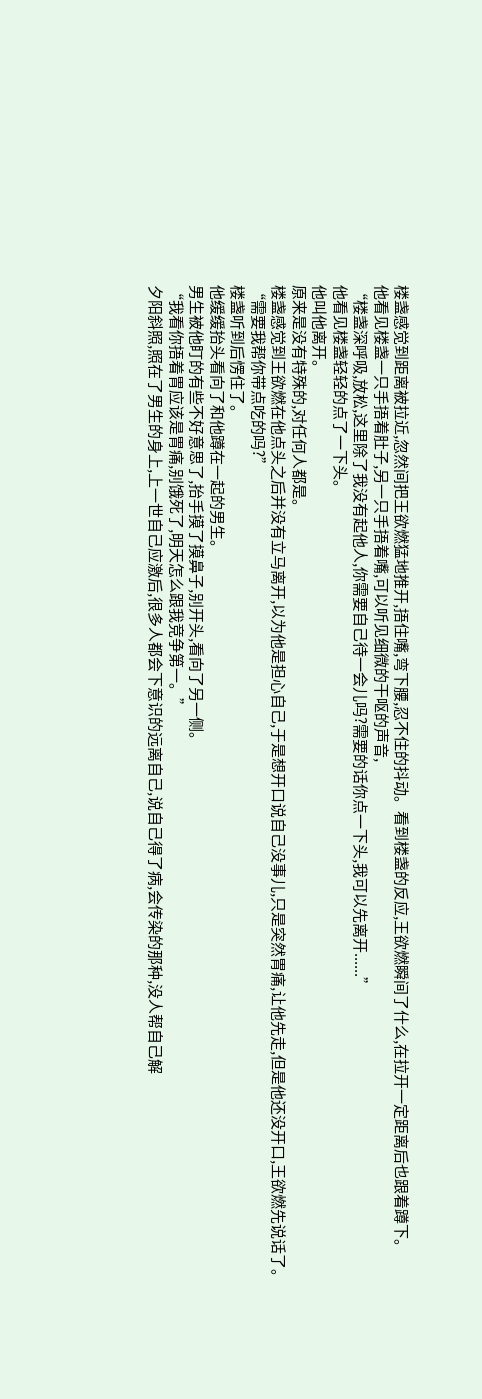楼盏感觉到距离被拉近,忽然间把王欲燃猛地推开,捂住嘴,弯下腰,忍不住的抖动。看到楼盏的反应,王欲燃瞬间了什么,在拉开一定距离后也跟着蹲下。
他看见楼盏一只手捂着肚子,另一只手捂着嘴,可以听见细微的干呕的声音,
“楼盏深呼吸,放松,这里除了我没有起他人,你需要自己待一会儿吗?需要的话你点一下头,我可以先离开......”
他看见楼盏轻轻的点了一下头。
他叫他离开。
原来是没有特殊的,对任何人都是。
楼盏感觉到王欲燃在他点头之后并没有立马离开,以为他是担心自己,于是想开口说自己没事儿,只是突然胃痛,让他先走,但是他还没开口,王欲燃先说话了。
“需要我帮你带点吃的吗?”
楼盏听到后愣住了。
他缓缓抬头看向了和他蹲在一起的男生。
男生被他盯的有些不好意思了,抬手摸了摸鼻子,别开头,看向了另一侧。
“我看你捂着胃应该是胃痛,别饿死了,明天怎么跟我竞争第一。”
夕阳斜照,照在了男生的身上,上一世自己应激后,很多人都会下意识的远离自己,说自己得了病,会传染的那种,没人帮自己解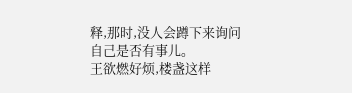释,那时,没人会蹲下来询问自己是否有事儿。
王欲燃好烦,楼盏这样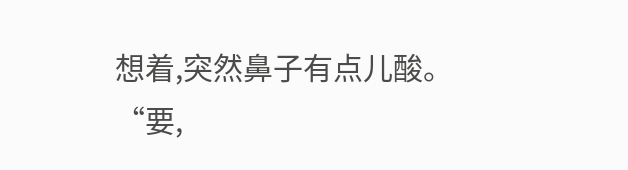想着,突然鼻子有点儿酸。
“要,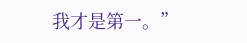我才是第一。”